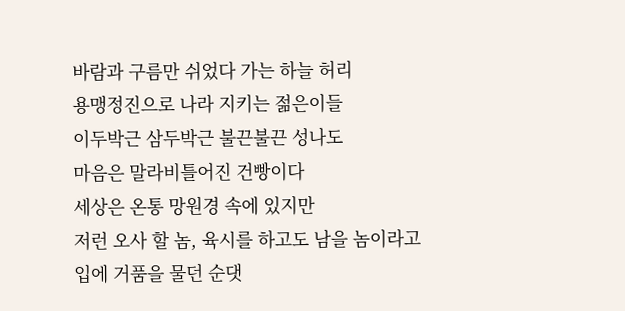바람과 구름만 쉬었다 가는 하늘 허리
용맹정진으로 나라 지키는 젊은이들
이두박근 삼두박근 불끈불끈 성나도
마음은 말라비틀어진 건빵이다
세상은 온통 망원경 속에 있지만
저런 오사 할 놈, 육시를 하고도 남을 놈이라고
입에 거품을 물던 순댓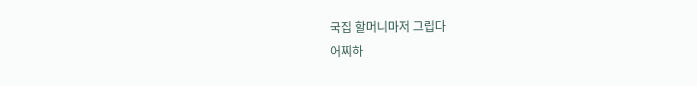국집 할머니마저 그립다
어찌하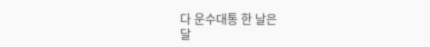다 운수대통 한 날은
달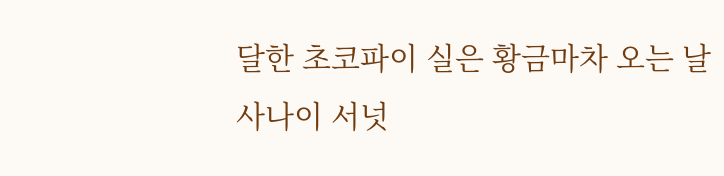달한 초코파이 실은 황금마차 오는 날
사나이 서넛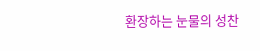환장하는 눈물의 성찬